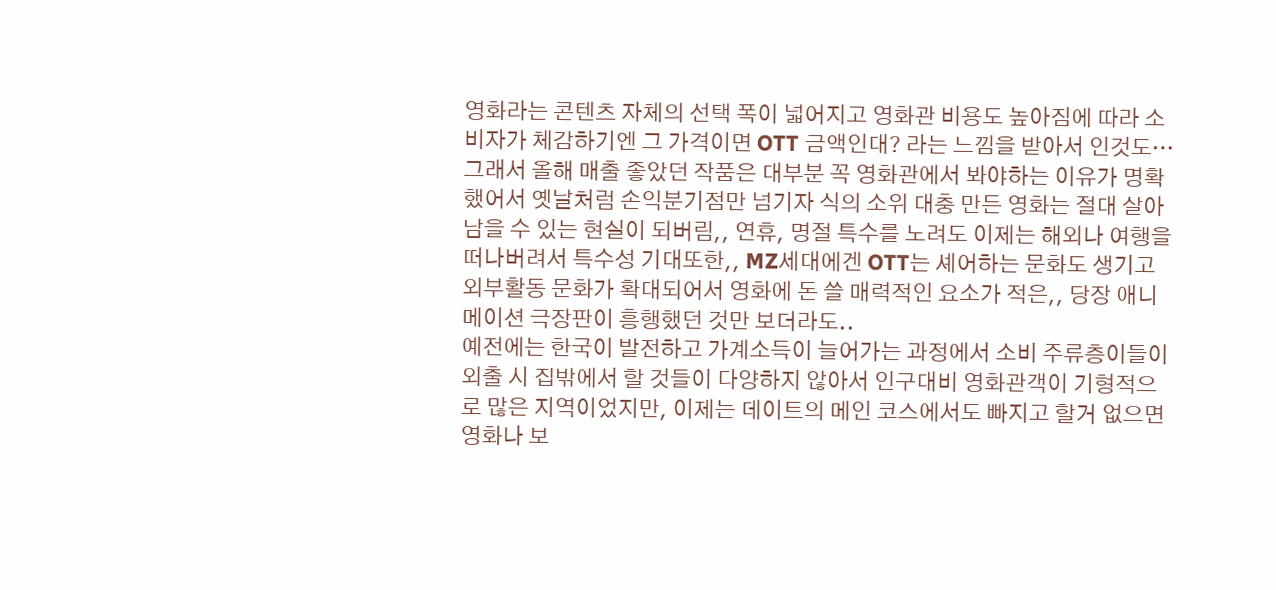영화라는 콘텐츠 자체의 선택 폭이 넓어지고 영화관 비용도 높아짐에 따라 소비자가 체감하기엔 그 가격이면 OTT 금액인대? 라는 느낌을 받아서 인것도… 그래서 올해 매출 좋았던 작품은 대부분 꼭 영화관에서 봐야하는 이유가 명확했어서 옛날처럼 손익분기점만 넘기자 식의 소위 대충 만든 영화는 절대 살아남을 수 있는 현실이 되버림,, 연휴, 명절 특수를 노려도 이제는 해외나 여행을 떠나버려서 특수성 기대또한,, MZ세대에겐 OTT는 셰어하는 문화도 생기고 외부활동 문화가 확대되어서 영화에 돈 쓸 매력적인 요소가 적은,, 당장 애니메이션 극장판이 흥행했던 것만 보더라도..
예전에는 한국이 발전하고 가계소득이 늘어가는 과정에서 소비 주류층이들이 외출 시 집밖에서 할 것들이 다양하지 않아서 인구대비 영화관객이 기형적으로 많은 지역이었지만, 이제는 데이트의 메인 코스에서도 빠지고 할거 없으면 영화나 보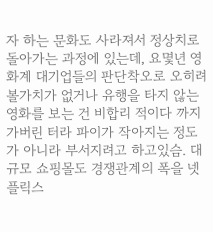자 하는 문화도 사라져서 정상치로 돌아가는 과정에 있는데, 요몇년 영화계 대기업들의 판단착오로 오히려 볼가치가 없거나 유행을 타지 않는 영화를 보는 건 비합리 적이다 까지 가버린 터라 파이가 작아지는 정도가 아니라 부서지려고 하고있슴. 대규모 쇼핑몰도 경쟁관계의 폭을 넷플릭스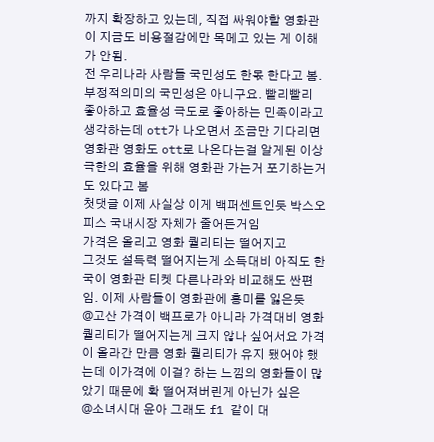까지 확장하고 있는데, 직접 싸워야할 영화관이 지금도 비용절감에만 목메고 있는 게 이해가 안됨.
전 우리나라 사람들 국민성도 한몫 한다고 봄. 부정적의미의 국민성은 아니구요. 빨리빨리 좋아하고 효율성 극도로 좋아하는 민족이라고 생각하는데 ott가 나오면서 조금만 기다리면 영화관 영화도 ott로 나온다는걸 알게된 이상 극한의 효율을 위해 영화관 가는거 포기하는거도 있다고 봄
첫댓글 이제 사실상 이게 백퍼센트인듯 박스오피스 국내시장 자체가 줄어든거임
가격은 올리고 영화 퀄리티는 떨어지고
그것도 설득력 떨어지는게 소득대비 아직도 한국이 영화관 티켓 다른나라와 비교해도 싼편임. 이제 사람들이 영화관에 흥미를 잃은듯
@고산 가격이 백프로가 아니라 가격대비 영화 퀄리티가 떨어지는게 크지 않나 싶어서요 가격이 올라간 만큼 영화 퀄리티가 유지 됐어야 했는데 이가격에 이걸? 하는 느낌의 영화들이 많았기 때문에 확 떨어져버린게 아닌가 싶은
@소녀시대 윤아 그래도 f1 같이 대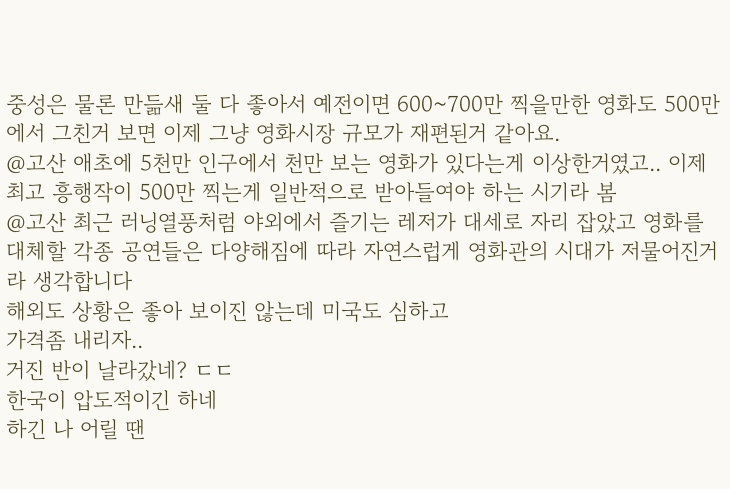중성은 물론 만듦새 둘 다 좋아서 예전이면 600~700만 찍을만한 영화도 500만에서 그친거 보면 이제 그냥 영화시장 규모가 재편된거 같아요.
@고산 애초에 5천만 인구에서 천만 보는 영화가 있다는게 이상한거였고.. 이제 최고 흥행작이 500만 찍는게 일반적으로 받아들여야 하는 시기라 봄
@고산 최근 러닝열풍처럼 야외에서 즐기는 레저가 대세로 자리 잡았고 영화를 대체할 각종 공연들은 다양해짐에 따라 자연스럽게 영화관의 시대가 저물어진거라 생각합니다
해외도 상황은 좋아 보이진 않는데 미국도 심하고
가격좀 내리자..
거진 반이 날라갔네? ㄷㄷ
한국이 압도적이긴 하네
하긴 나 어릴 땐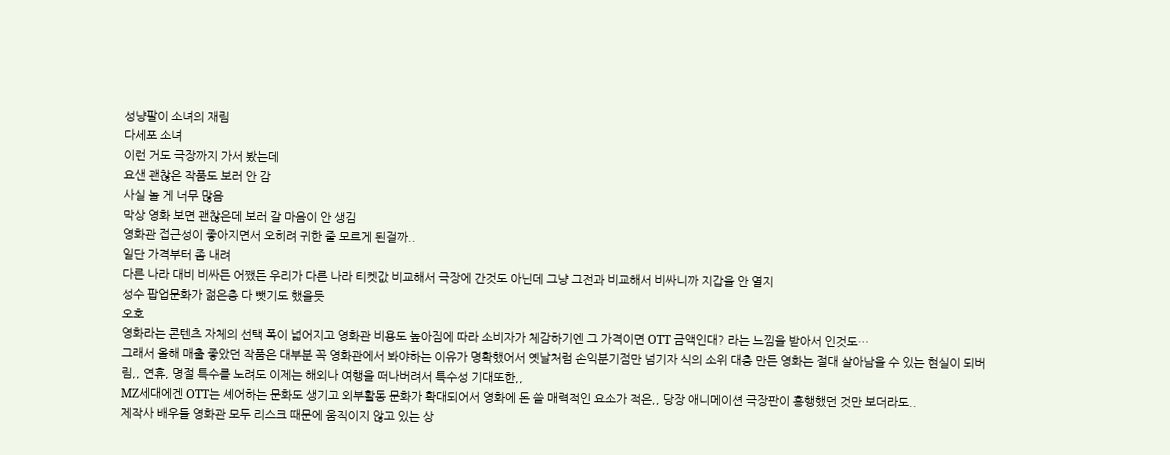성냥팔이 소녀의 재림
다세포 소녀
이런 거도 극장까지 가서 봤는데
요샌 괜찮은 작품도 보러 안 감
사실 놀 게 너무 많음
막상 영화 보면 괜찮은데 보러 갈 마음이 안 생김
영화관 접근성이 좋아지면서 오히려 귀한 줄 모르게 된걸까..
일단 가격부터 좀 내려
다른 나라 대비 비싸든 어쨌든 우리가 다른 나라 티켓값 비교해서 극장에 간것도 아닌데 그냥 그전과 비교해서 비싸니까 지갑을 안 열지
성수 팝업문화가 젊은층 다 뺏기도 했을듯
오호
영화라는 콘텐츠 자체의 선택 폭이 넓어지고 영화관 비용도 높아짐에 따라 소비자가 체감하기엔 그 가격이면 OTT 금액인대? 라는 느낌을 받아서 인것도…
그래서 올해 매출 좋았던 작품은 대부분 꼭 영화관에서 봐야하는 이유가 명확했어서 옛날처럼 손익분기점만 넘기자 식의 소위 대충 만든 영화는 절대 살아남을 수 있는 현실이 되버림,, 연휴, 명절 특수를 노려도 이제는 해외나 여행을 떠나버려서 특수성 기대또한,,
MZ세대에겐 OTT는 셰어하는 문화도 생기고 외부활동 문화가 확대되어서 영화에 돈 쓸 매력적인 요소가 적은,, 당장 애니메이션 극장판이 흥행했던 것만 보더라도..
제작사 배우들 영화관 모두 리스크 때문에 움직이지 않고 있는 상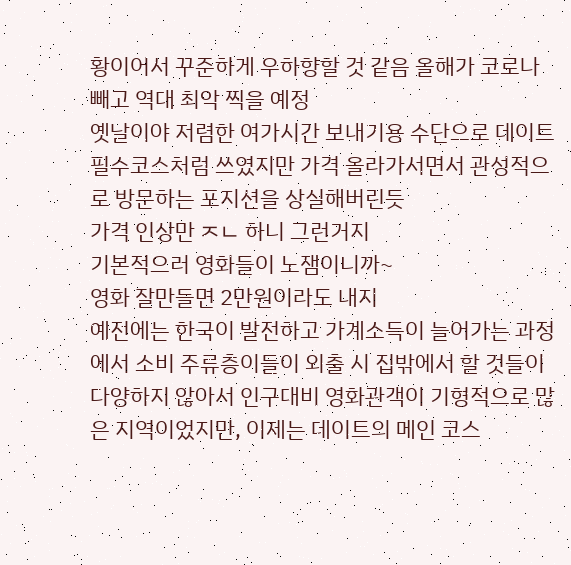황이어서 꾸준하게 우하향할 것 같음 올해가 코로나 빼고 역대 최악 찍을 예정
옛날이야 저렴한 여가시간 보내기용 수단으로 데이트 필수코스처럼 쓰였지만 가격 올라가서면서 관성적으로 방문하는 포지션을 상실해버린듯
가격 인상만 ㅈㄴ 하니 그런거지
기본적으러 영화들이 노잼이니까~
영화 잘만들면 2만원이라도 내지
예전에는 한국이 발전하고 가계소득이 늘어가는 과정에서 소비 주류층이들이 외출 시 집밖에서 할 것들이 다양하지 않아서 인구대비 영화관객이 기형적으로 많은 지역이었지만, 이제는 데이트의 메인 코스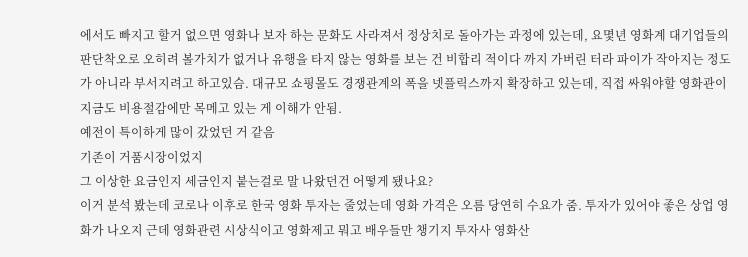에서도 빠지고 할거 없으면 영화나 보자 하는 문화도 사라져서 정상치로 돌아가는 과정에 있는데, 요몇년 영화계 대기업들의 판단착오로 오히려 볼가치가 없거나 유행을 타지 않는 영화를 보는 건 비합리 적이다 까지 가버린 터라 파이가 작아지는 정도가 아니라 부서지려고 하고있슴. 대규모 쇼핑몰도 경쟁관계의 폭을 넷플릭스까지 확장하고 있는데, 직접 싸워야할 영화관이 지금도 비용절감에만 목메고 있는 게 이해가 안됨.
예전이 특이하게 많이 갔었던 거 같음
기존이 거품시장이었지
그 이상한 요금인지 세금인지 붙는걸로 말 나왔던건 어떻게 됐나요?
이거 분석 봤는데 코로나 이후로 한국 영화 투자는 줄었는데 영화 가격은 오름 당연히 수요가 줌. 투자가 있어야 좋은 상업 영화가 나오지 근데 영화관련 시상식이고 영화제고 뭐고 배우들만 챙기지 투자사 영화산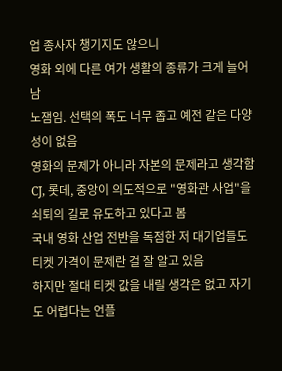업 종사자 챙기지도 않으니
영화 외에 다른 여가 생활의 종류가 크게 늘어남
노잼임. 선택의 폭도 너무 좁고 예전 같은 다양성이 없음
영화의 문제가 아니라 자본의 문제라고 생각함
CJ, 롯데, 중앙이 의도적으로 "영화관 사업"을 쇠퇴의 길로 유도하고 있다고 봄
국내 영화 산업 전반을 독점한 저 대기업들도 티켓 가격이 문제란 걸 잘 알고 있음
하지만 절대 티켓 값을 내릴 생각은 없고 자기도 어렵다는 언플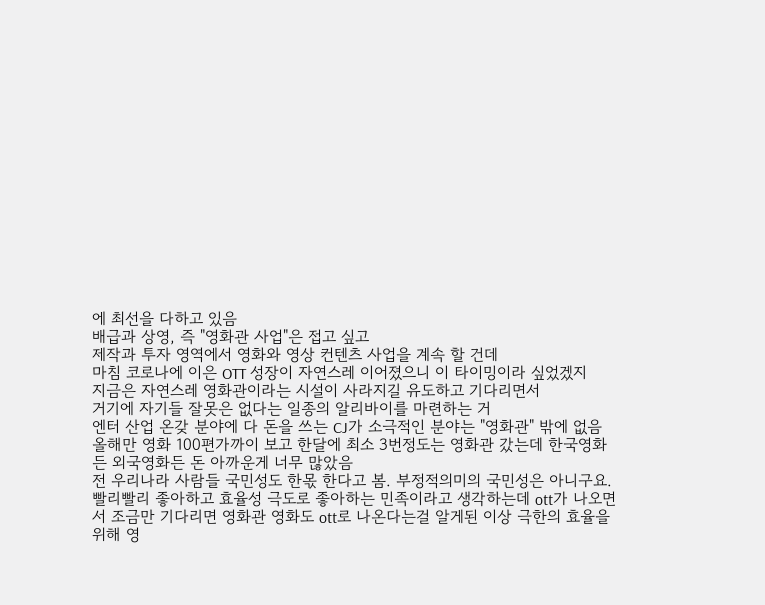에 최선을 다하고 있음
배급과 상영, 즉 "영화관 사업"은 접고 싶고
제작과 투자 영역에서 영화와 영상 컨텐츠 사업을 계속 할 건데
마침 코로나에 이은 OTT 성장이 자연스레 이어졌으니 이 타이밍이라 싶었겠지
지금은 자연스레 영화관이라는 시설이 사라지길 유도하고 기다리면서
거기에 자기들 잘못은 없다는 일종의 알리바이를 마련하는 거
엔터 산업 온갖 분야에 다 돈을 쓰는 CJ가 소극적인 분야는 "영화관" 밖에 없음
올해만 영화 100편가까이 보고 한달에 최소 3번정도는 영화관 갔는데 한국영화든 외국영화든 돈 아까운게 너무 많았음
전 우리나라 사람들 국민성도 한몫 한다고 봄. 부정적의미의 국민성은 아니구요.
빨리빨리 좋아하고 효율성 극도로 좋아하는 민족이라고 생각하는데 ott가 나오면서 조금만 기다리면 영화관 영화도 ott로 나온다는걸 알게된 이상 극한의 효율을 위해 영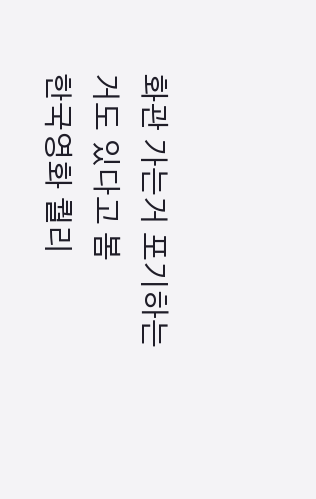화관 가는거 포기하는거도 있다고 봄
한국영화 퀄리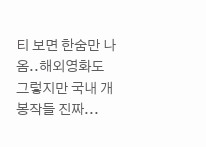티 보면 한숨만 나옴..해외영화도 그렇지만 국내 개봉작들 진짜...